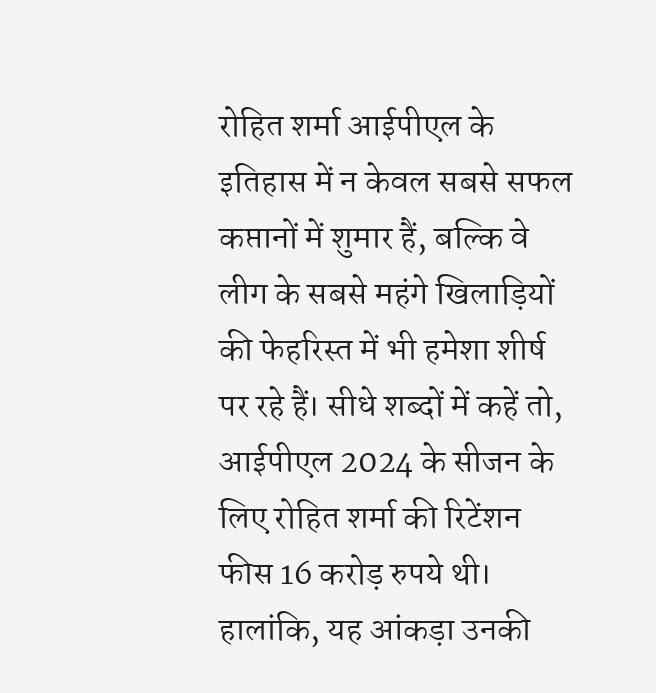रोहित शर्मा आईपीएल के इतिहास में न केवल सबसे सफल कप्तानों में शुमार हैं, बल्कि वे लीग के सबसे महंगे खिलाड़ियों की फेहरिस्त में भी हमेशा शीर्ष पर रहे हैं। सीधे शब्दों में कहें तो, आईपीएल 2024 के सीजन के लिए रोहित शर्मा की रिटेंशन फीस 16 करोड़ रुपये थी। हालांकि, यह आंकड़ा उनकी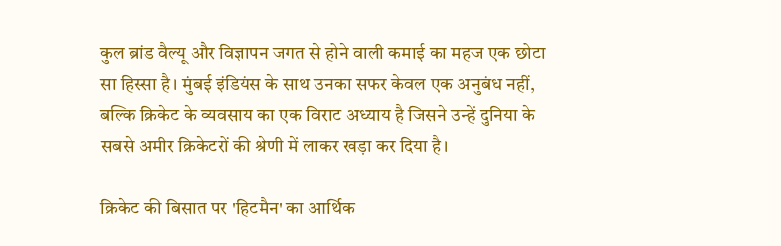कुल ब्रांड वैल्यू और विज्ञापन जगत से होने वाली कमाई का महज एक छोटा सा हिस्सा है। मुंबई इंडियंस के साथ उनका सफर केवल एक अनुबंध नहीं, बल्कि क्रिकेट के व्यवसाय का एक विराट अध्याय है जिसने उन्हें दुनिया के सबसे अमीर क्रिकेटरों की श्रेणी में लाकर खड़ा कर दिया है।

क्रिकेट की बिसात पर 'हिटमैन' का आर्थिक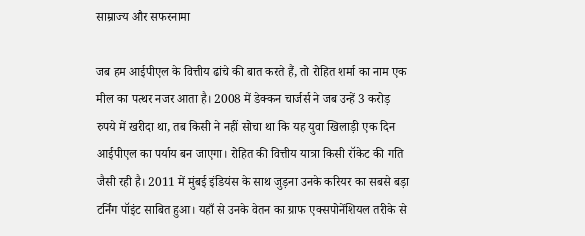साम्राज्य और सफरनामा

जब हम आईपीएल के वित्तीय ढांचे की बात करते हैं, तो रोहित शर्मा का नाम एक मील का पत्थर नजर आता है। 2008 में डेक्कन चार्जर्स ने जब उन्हें 3 करोड़ रुपये में खरीदा था, तब किसी ने नहीं सोचा था कि यह युवा खिलाड़ी एक दिन आईपीएल का पर्याय बन जाएगा। रोहित की वित्तीय यात्रा किसी रॉकेट की गति जैसी रही है। 2011 में मुंबई इंडियंस के साथ जुड़ना उनके करियर का सबसे बड़ा टर्निंग पॉइंट साबित हुआ। यहाँ से उनके वेतन का ग्राफ एक्सपोनेंशियल तरीके से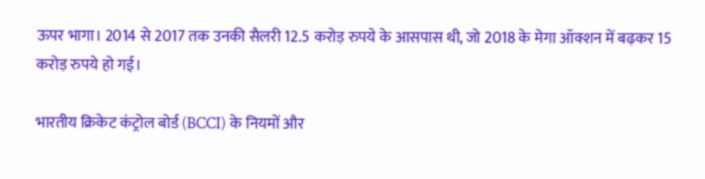ऊपर भागा। 2014 से 2017 तक उनकी सैलरी 12.5 करोड़ रुपये के आसपास थी, जो 2018 के मेगा ऑक्शन में बढ़कर 15 करोड़ रुपये हो गई।

भारतीय क्रिकेट कंट्रोल बोर्ड (BCCI) के नियमों और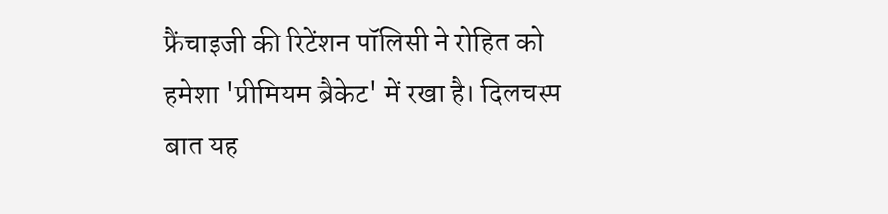फ्रैंचाइजी की रिटेंशन पॉलिसी ने रोहित को हमेशा 'प्रीमियम ब्रैकेट' में रखा है। दिलचस्प बात यह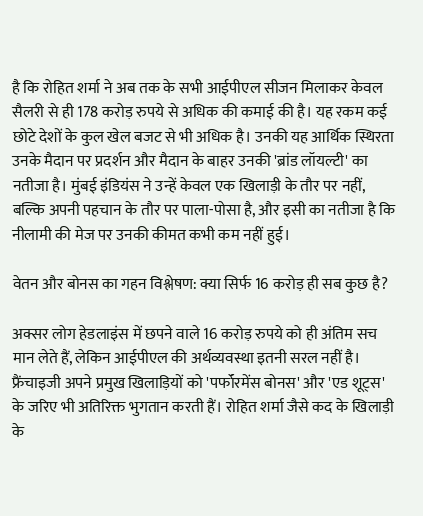है कि रोहित शर्मा ने अब तक के सभी आईपीएल सीजन मिलाकर केवल सैलरी से ही 178 करोड़ रुपये से अधिक की कमाई की है। यह रकम कई छोटे देशों के कुल खेल बजट से भी अधिक है। उनकी यह आर्थिक स्थिरता उनके मैदान पर प्रदर्शन और मैदान के बाहर उनकी 'ब्रांड लॉयल्टी' का नतीजा है। मुंबई इंडियंस ने उन्हें केवल एक खिलाड़ी के तौर पर नहीं, बल्कि अपनी पहचान के तौर पर पाला-पोसा है, और इसी का नतीजा है कि नीलामी की मेज पर उनकी कीमत कभी कम नहीं हुई।

वेतन और बोनस का गहन विश्लेषण: क्या सिर्फ 16 करोड़ ही सब कुछ है?

अक्सर लोग हेडलाइंस में छपने वाले 16 करोड़ रुपये को ही अंतिम सच मान लेते हैं, लेकिन आईपीएल की अर्थव्यवस्था इतनी सरल नहीं है। फ्रैंचाइजी अपने प्रमुख खिलाड़ियों को 'पर्फॉरमेंस बोनस' और 'एड शूट्स' के जरिए भी अतिरिक्त भुगतान करती हैं। रोहित शर्मा जैसे कद के खिलाड़ी के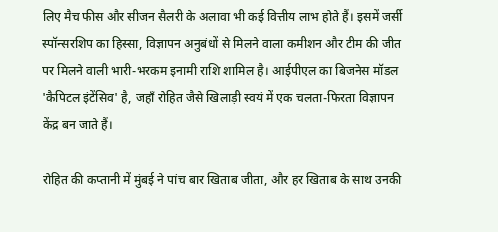लिए मैच फीस और सीजन सैलरी के अलावा भी कई वित्तीय लाभ होते हैं। इसमें जर्सी स्पॉन्सरशिप का हिस्सा, विज्ञापन अनुबंधों से मिलने वाला कमीशन और टीम की जीत पर मिलने वाली भारी-भरकम इनामी राशि शामिल है। आईपीएल का बिजनेस मॉडल 'कैपिटल इंटेंसिव' है, जहाँ रोहित जैसे खिलाड़ी स्वयं में एक चलता-फिरता विज्ञापन केंद्र बन जाते हैं।

रोहित की कप्तानी में मुंबई ने पांच बार खिताब जीता, और हर खिताब के साथ उनकी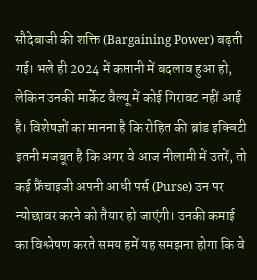सौदेबाजी की शक्ति (Bargaining Power) बढ़ती गई। भले ही 2024 में कप्तानी में बदलाव हुआ हो, लेकिन उनकी मार्केट वैल्यू में कोई गिरावट नहीं आई है। विशेषज्ञों का मानना है कि रोहित की ब्रांड इक्विटी इतनी मजबूत है कि अगर वे आज नीलामी में उतरें, तो कई फ्रैंचाइजी अपनी आधी पर्स (Purse) उन पर न्योछावर करने को तैयार हो जाएंगी। उनकी कमाई का विश्लेषण करते समय हमें यह समझना होगा कि वे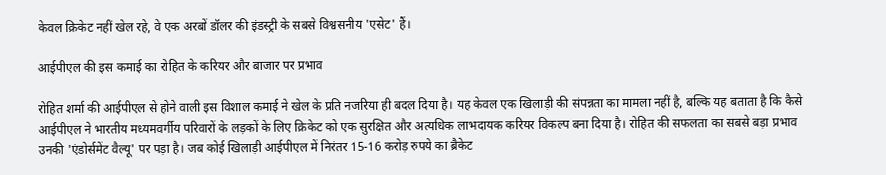केवल क्रिकेट नहीं खेल रहे, वे एक अरबों डॉलर की इंडस्ट्री के सबसे विश्वसनीय 'एसेट' हैं।

आईपीएल की इस कमाई का रोहित के करियर और बाजार पर प्रभाव

रोहित शर्मा की आईपीएल से होने वाली इस विशाल कमाई ने खेल के प्रति नजरिया ही बदल दिया है। यह केवल एक खिलाड़ी की संपन्नता का मामला नहीं है, बल्कि यह बताता है कि कैसे आईपीएल ने भारतीय मध्यमवर्गीय परिवारों के लड़कों के लिए क्रिकेट को एक सुरक्षित और अत्यधिक लाभदायक करियर विकल्प बना दिया है। रोहित की सफलता का सबसे बड़ा प्रभाव उनकी 'एंडोर्समेंट वैल्यू' पर पड़ा है। जब कोई खिलाड़ी आईपीएल में निरंतर 15-16 करोड़ रुपये का ब्रैकेट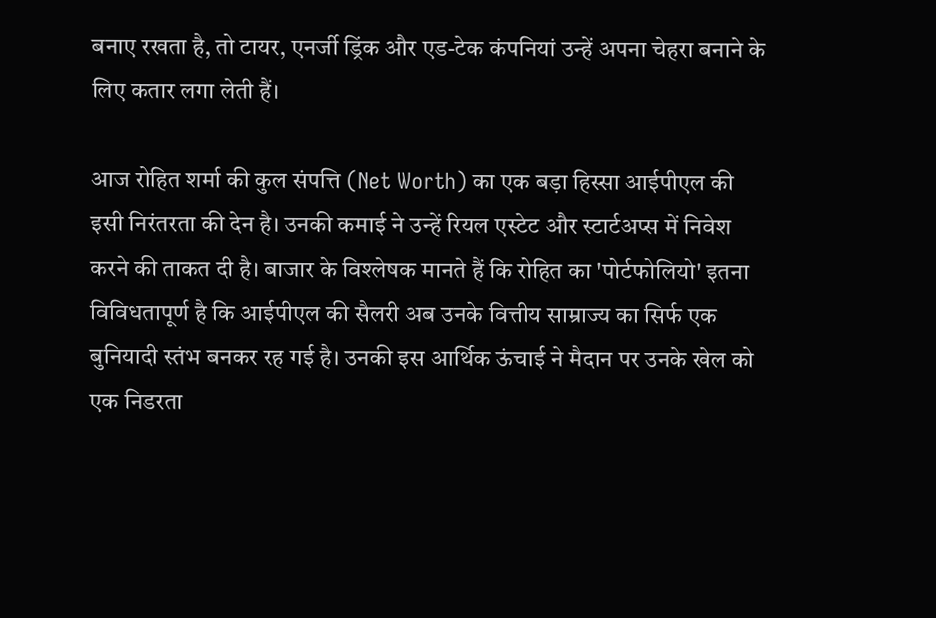बनाए रखता है, तो टायर, एनर्जी ड्रिंक और एड-टेक कंपनियां उन्हें अपना चेहरा बनाने के लिए कतार लगा लेती हैं।

आज रोहित शर्मा की कुल संपत्ति (Net Worth) का एक बड़ा हिस्सा आईपीएल की इसी निरंतरता की देन है। उनकी कमाई ने उन्हें रियल एस्टेट और स्टार्टअप्स में निवेश करने की ताकत दी है। बाजार के विश्लेषक मानते हैं कि रोहित का 'पोर्टफोलियो' इतना विविधतापूर्ण है कि आईपीएल की सैलरी अब उनके वित्तीय साम्राज्य का सिर्फ एक बुनियादी स्तंभ बनकर रह गई है। उनकी इस आर्थिक ऊंचाई ने मैदान पर उनके खेल को एक निडरता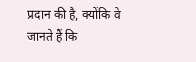प्रदान की है, क्योंकि वे जानते हैं कि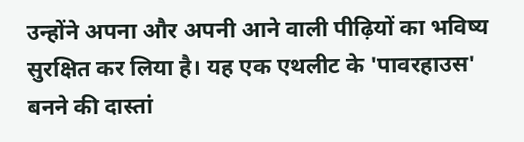उन्होंने अपना और अपनी आने वाली पीढ़ियों का भविष्य सुरक्षित कर लिया है। यह एक एथलीट के 'पावरहाउस' बनने की दास्तां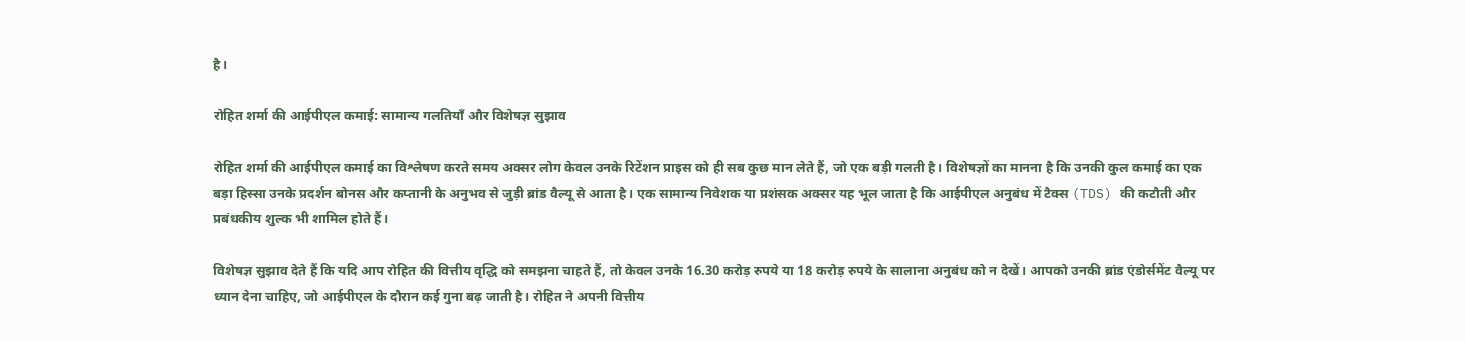है।

रोहित शर्मा की आईपीएल कमाई: सामान्य गलतियाँ और विशेषज्ञ सुझाव

रोहित शर्मा की आईपीएल कमाई का विश्लेषण करते समय अक्सर लोग केवल उनके रिटेंशन प्राइस को ही सब कुछ मान लेते हैं, जो एक बड़ी गलती है। विशेषज्ञों का मानना है कि उनकी कुल कमाई का एक बड़ा हिस्सा उनके प्रदर्शन बोनस और कप्तानी के अनुभव से जुड़ी ब्रांड वैल्यू से आता है। एक सामान्य निवेशक या प्रशंसक अक्सर यह भूल जाता है कि आईपीएल अनुबंध में टैक्स (TDS) की कटौती और प्रबंधकीय शुल्क भी शामिल होते हैं।

विशेषज्ञ सुझाव देते हैं कि यदि आप रोहित की वित्तीय वृद्धि को समझना चाहते हैं, तो केवल उनके 16.30 करोड़ रुपये या 18 करोड़ रुपये के सालाना अनुबंध को न देखें। आपको उनकी ब्रांड एंडोर्समेंट वैल्यू पर ध्यान देना चाहिए, जो आईपीएल के दौरान कई गुना बढ़ जाती है। रोहित ने अपनी वित्तीय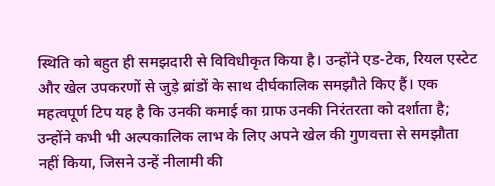स्थिति को बहुत ही समझदारी से विविधीकृत किया है। उन्होंने एड-टेक, रियल एस्टेट और खेल उपकरणों से जुड़े ब्रांडों के साथ दीर्घकालिक समझौते किए हैं। एक महत्वपूर्ण टिप यह है कि उनकी कमाई का ग्राफ उनकी निरंतरता को दर्शाता है; उन्होंने कभी भी अल्पकालिक लाभ के लिए अपने खेल की गुणवत्ता से समझौता नहीं किया, जिसने उन्हें नीलामी की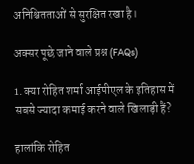अनिश्चितताओं से सुरक्षित रखा है।

अक्सर पूछे जाने वाले प्रश्न (FAQs)

1. क्या रोहित शर्मा आईपीएल के इतिहास में सबसे ज्यादा कमाई करने वाले खिलाड़ी हैं?

हालांकि रोहित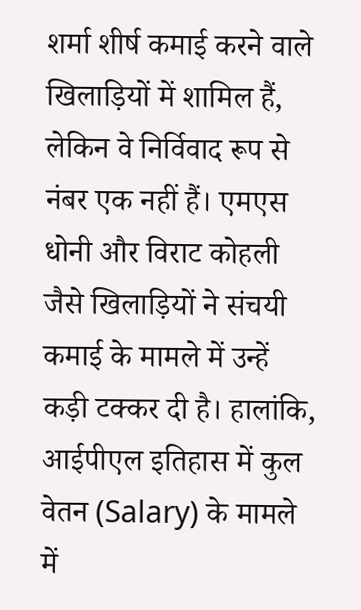शर्मा शीर्ष कमाई करने वाले खिलाड़ियों में शामिल हैं, लेकिन वे निर्विवाद रूप से नंबर एक नहीं हैं। एमएस धोनी और विराट कोहली जैसे खिलाड़ियों ने संचयी कमाई के मामले में उन्हें कड़ी टक्कर दी है। हालांकि, आईपीएल इतिहास में कुल वेतन (Salary) के मामले में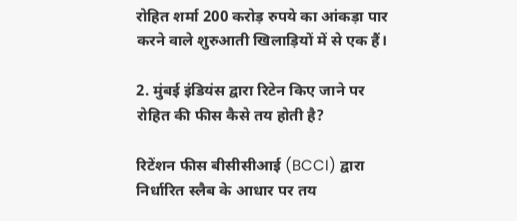रोहित शर्मा 200 करोड़ रुपये का आंकड़ा पार करने वाले शुरुआती खिलाड़ियों में से एक हैं।

2. मुंबई इंडियंस द्वारा रिटेन किए जाने पर रोहित की फीस कैसे तय होती है?

रिटेंशन फीस बीसीसीआई (BCCI) द्वारा निर्धारित स्लैब के आधार पर तय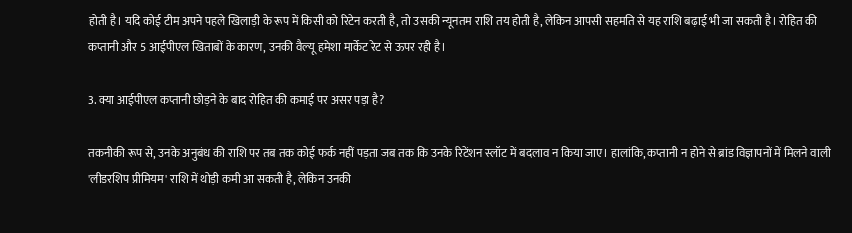होती है। यदि कोई टीम अपने पहले खिलाड़ी के रूप में किसी को रिटेन करती है, तो उसकी न्यूनतम राशि तय होती है, लेकिन आपसी सहमति से यह राशि बढ़ाई भी जा सकती है। रोहित की कप्तानी और 5 आईपीएल खिताबों के कारण, उनकी वैल्यू हमेशा मार्केट रेट से ऊपर रही है।

3. क्या आईपीएल कप्तानी छोड़ने के बाद रोहित की कमाई पर असर पड़ा है?

तकनीकी रूप से, उनके अनुबंध की राशि पर तब तक कोई फर्क नहीं पड़ता जब तक कि उनके रिटेंशन स्लॉट में बदलाव न किया जाए। हालांकि, कप्तानी न होने से ब्रांड विज्ञापनों में मिलने वाली 'लीडरशिप प्रीमियम' राशि में थोड़ी कमी आ सकती है, लेकिन उनकी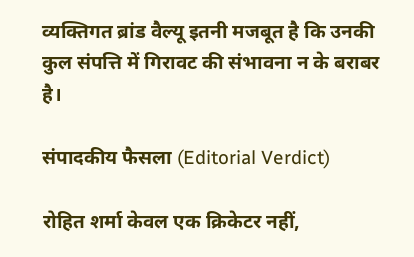व्यक्तिगत ब्रांड वैल्यू इतनी मजबूत है कि उनकी कुल संपत्ति में गिरावट की संभावना न के बराबर है।

संपादकीय फैसला (Editorial Verdict)

रोहित शर्मा केवल एक क्रिकेटर नहीं,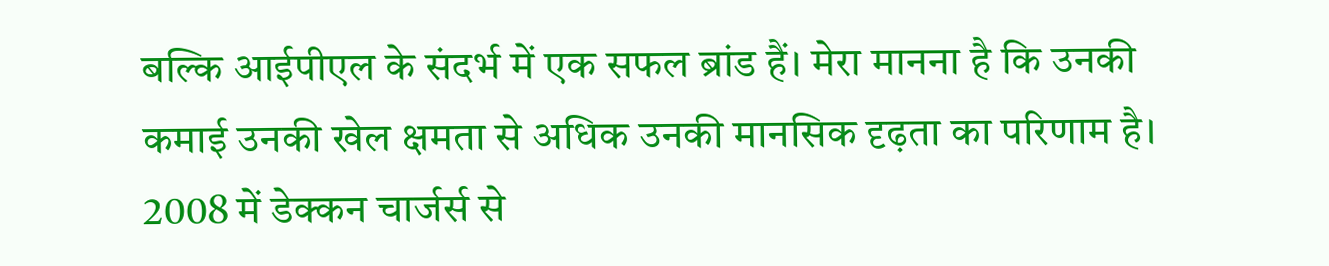बल्कि आईपीएल के संदर्भ में एक सफल ब्रांड हैं। मेरा मानना है कि उनकी कमाई उनकी खेल क्षमता से अधिक उनकी मानसिक दृढ़ता का परिणाम है। 2008 में डेक्कन चार्जर्स से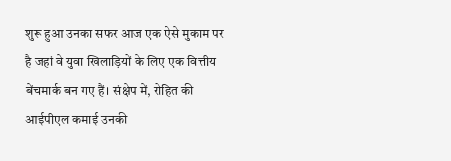शुरू हुआ उनका सफर आज एक ऐसे मुकाम पर है जहां वे युवा खिलाड़ियों के लिए एक वित्तीय बेंचमार्क बन गए हैं। संक्षेप में, रोहित की आईपीएल कमाई उनकी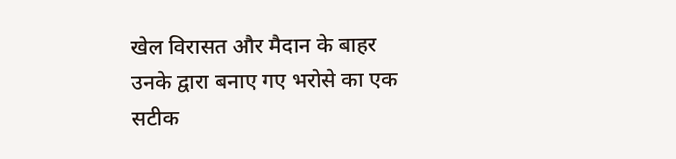खेल विरासत और मैदान के बाहर उनके द्वारा बनाए गए भरोसे का एक सटीक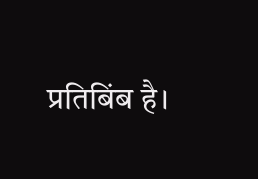प्रतिबिंब है।